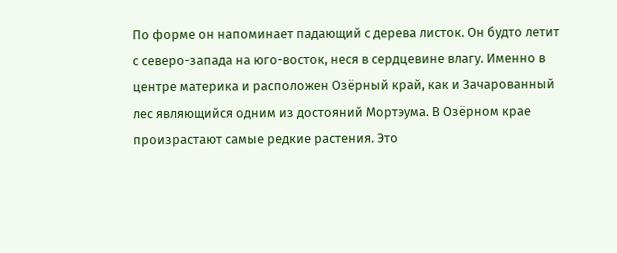По форме он напоминает падающий с дерева листок. Он будто летит с северо-запада на юго-восток, неся в сердцевине влагу. Именно в центре материка и расположен Озёрный край, как и Зачарованный лес являющийся одним из достояний Мортэума. В Озёрном крае произрастают самые редкие растения. Это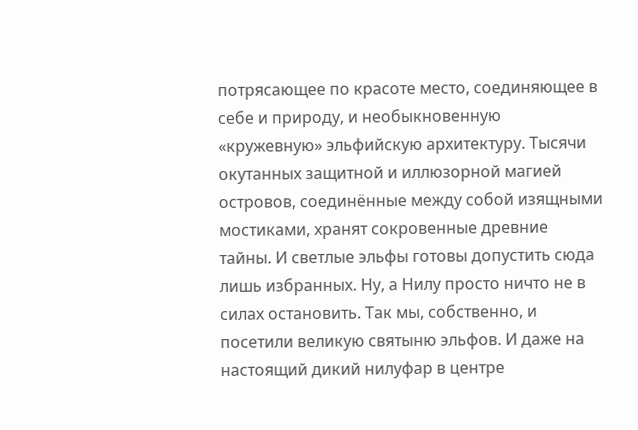потрясающее по красоте место, соединяющее в себе и природу, и необыкновенную «кружевную» эльфийскую архитектуру. Тысячи окутанных защитной и иллюзорной магией островов, соединённые между собой изящными мостиками, хранят сокровенные древние тайны. И светлые эльфы готовы допустить сюда лишь избранных. Ну, а Нилу просто ничто не в силах остановить. Так мы, собственно, и посетили великую святыню эльфов. И даже на настоящий дикий нилуфар в центре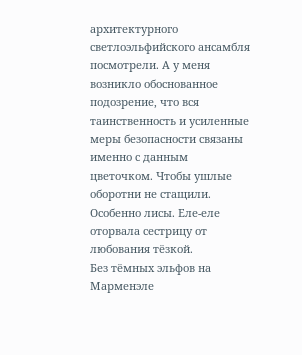архитектурного светлоэльфийского ансамбля посмотрели. А у меня возникло обоснованное подозрение, что вся таинственность и усиленные меры безопасности связаны именно с данным цветочком. Чтобы ушлые оборотни не стащили. Особенно лисы. Еле-еле оторвала сестрицу от любования тёзкой.
Без тёмных эльфов на Марменэле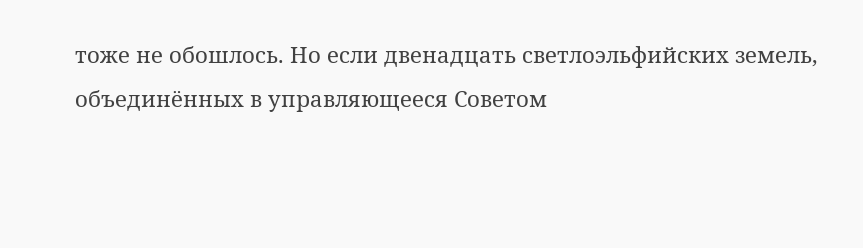тоже не обошлось. Но если двенадцать светлоэльфийских земель, объединённых в управляющееся Советом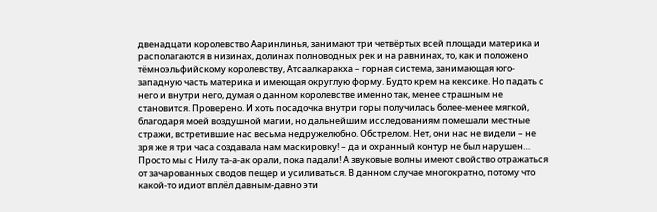двенадцати королевство Ааринлинья, занимают три четвёртых всей площади материка и располагаются в низинах, долинах полноводных рек и на равнинах, то, как и положено тёмноэльфийскому королевству, Атсаалкаракха – горная система, занимающая юго-западную часть материка и имеющая округлую форму. Будто крем на кексике. Но падать с него и внутри него, думая о данном королевстве именно так, менее страшным не становится. Проверено. И хоть посадочка внутри горы получилась более-менее мягкой, благодаря моей воздушной магии, но дальнейшим исследованиям помешали местные стражи, встретившие нас весьма недружелюбно. Обстрелом. Нет, они нас не видели – не зря же я три часа создавала нам маскировку! – да и охранный контур не был нарушен… Просто мы с Нилу та-а-ак орали, пока падали! А звуковые волны имеют свойство отражаться от зачарованных сводов пещер и усиливаться. В данном случае многократно, потому что какой-то идиот вплёл давным-давно эти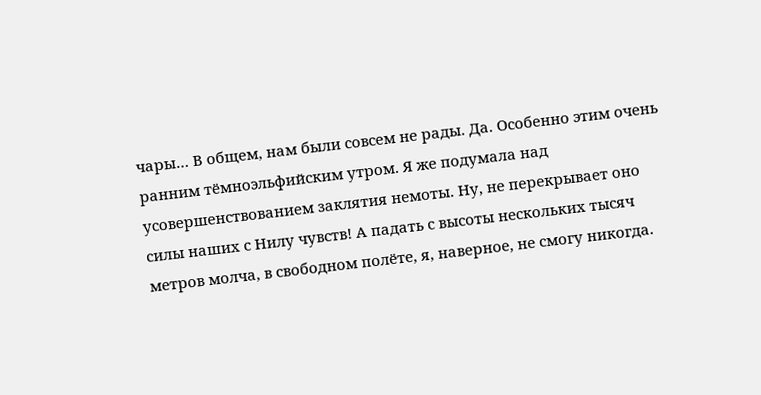чары… В общем, нам были совсем не рады. Да. Особенно этим очень ранним тёмноэльфийским утром. Я же подумала над усовершенствованием заклятия немоты. Ну, не перекрывает оно силы наших с Нилу чувств! А падать с высоты нескольких тысяч метров молча, в свободном полёте, я, наверное, не смогу никогда.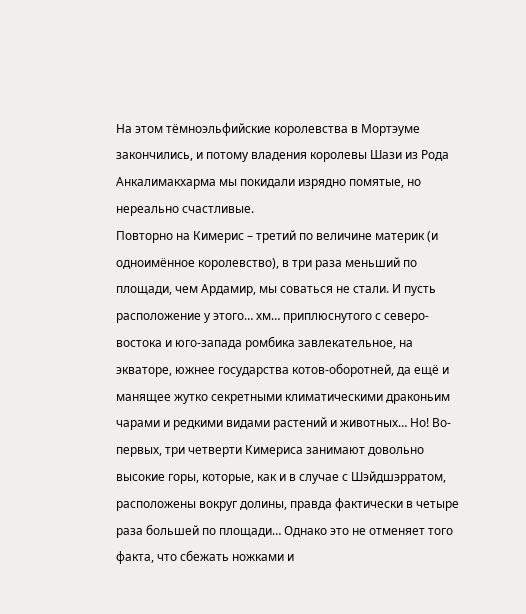На этом тёмноэльфийские королевства в Мортэуме закончились, и потому владения королевы Шази из Рода Анкалимакхарма мы покидали изрядно помятые, но нереально счастливые.
Повторно на Кимерис – третий по величине материк (и одноимённое королевство), в три раза меньший по площади, чем Ардамир, мы соваться не стали. И пусть расположение у этого… хм… приплюснутого с северо-востока и юго-запада ромбика завлекательное, на экваторе, южнее государства котов-оборотней, да ещё и манящее жутко секретными климатическими драконьим чарами и редкими видами растений и животных… Но! Во-первых, три четверти Кимериса занимают довольно высокие горы, которые, как и в случае с Шэйдшэрратом, расположены вокруг долины, правда фактически в четыре раза большей по площади… Однако это не отменяет того факта, что сбежать ножками и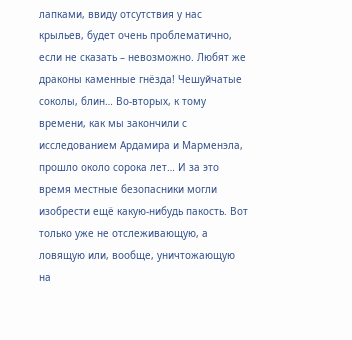лапками, ввиду отсутствия у нас крыльев, будет очень проблематично, если не сказать – невозможно. Любят же драконы каменные гнёзда! Чешуйчатые соколы, блин… Во-вторых, к тому времени, как мы закончили с исследованием Ардамира и Марменэла, прошло около сорока лет… И за это время местные безопасники могли изобрести ещё какую-нибудь пакость. Вот только уже не отслеживающую, а ловящую или, вообще, уничтожающую на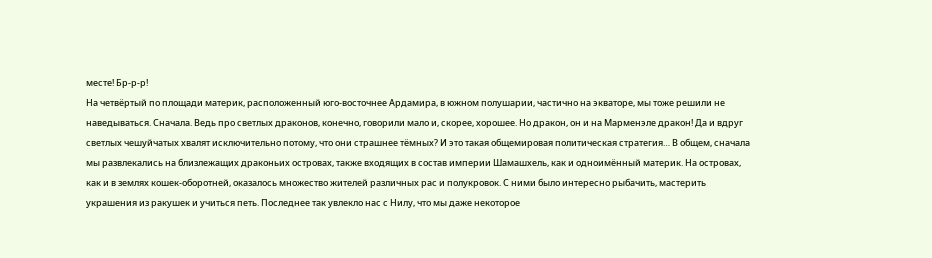месте! Бр-р-р!
На четвёртый по площади материк, расположенный юго-восточнее Ардамира, в южном полушарии, частично на экваторе, мы тоже решили не наведываться. Сначала. Ведь про светлых драконов, конечно, говорили мало и, скорее, хорошее. Но дракон, он и на Марменэле дракон! Да и вдруг светлых чешуйчатых хвалят исключительно потому, что они страшнее тёмных? И это такая общемировая политическая стратегия… В общем, сначала мы развлекались на близлежащих драконьих островах, также входящих в состав империи Шамашхель, как и одноимённый материк. На островах, как и в землях кошек-оборотней, оказалось множество жителей различных рас и полукровок. С ними было интересно рыбачить, мастерить украшения из ракушек и учиться петь. Последнее так увлекло нас с Нилу, что мы даже некоторое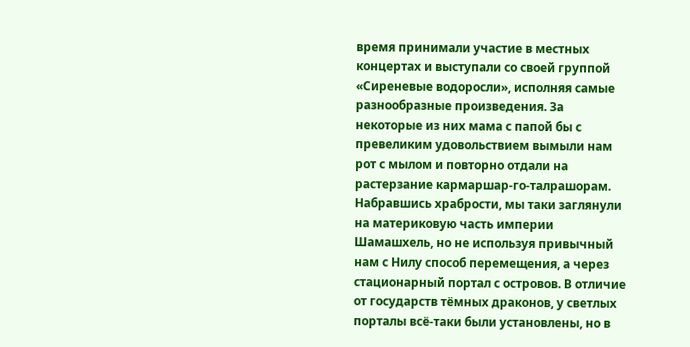время принимали участие в местных концертах и выступали со своей группой «Сиреневые водоросли», исполняя самые разнообразные произведения. За некоторые из них мама с папой бы с превеликим удовольствием вымыли нам рот с мылом и повторно отдали на растерзание кармаршар-го-талрашорам.
Набравшись храбрости, мы таки заглянули на материковую часть империи Шамашхель, но не используя привычный нам с Нилу способ перемещения, а через стационарный портал с островов. В отличие от государств тёмных драконов, у светлых порталы всё-таки были установлены, но в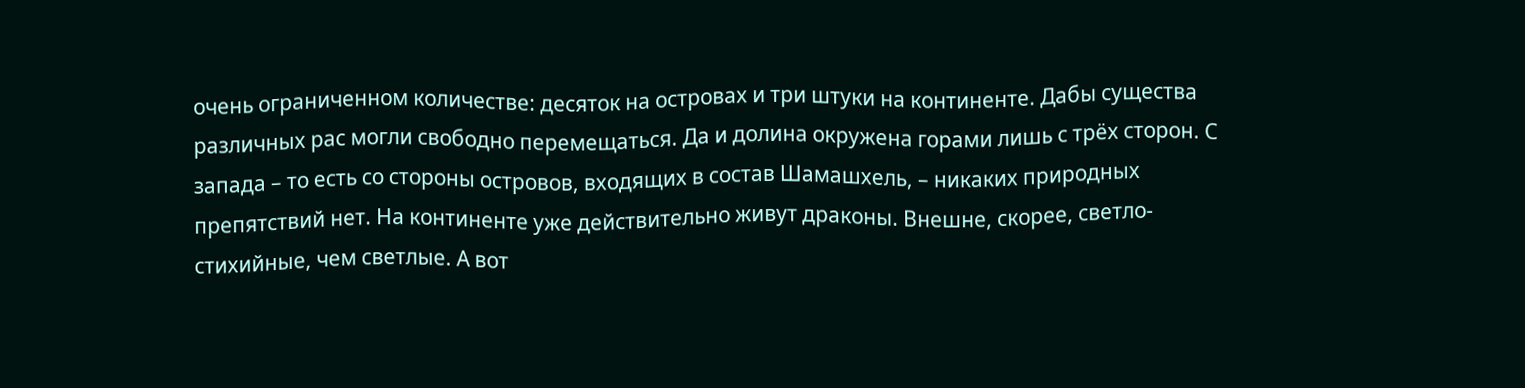очень ограниченном количестве: десяток на островах и три штуки на континенте. Дабы существа различных рас могли свободно перемещаться. Да и долина окружена горами лишь с трёх сторон. С запада – то есть со стороны островов, входящих в состав Шамашхель, – никаких природных препятствий нет. На континенте уже действительно живут драконы. Внешне, скорее, светло-стихийные, чем светлые. А вот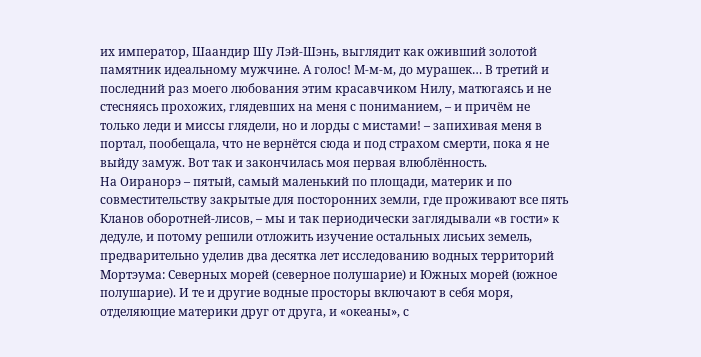их император, Шаандир Шу Лэй-Шэнь, выглядит как оживший золотой памятник идеальному мужчине. А голос! М-м-м, до мурашек… В третий и последний раз моего любования этим красавчиком Нилу, матюгаясь и не стесняясь прохожих, глядевших на меня с пониманием, – и причём не только леди и миссы глядели, но и лорды с мистами! – запихивая меня в портал, пообещала, что не вернётся сюда и под страхом смерти, пока я не выйду замуж. Вот так и закончилась моя первая влюблённость.
На Оиранорэ – пятый, самый маленький по площади, материк и по совместительству закрытые для посторонних земли, где проживают все пять Кланов оборотней-лисов, – мы и так периодически заглядывали «в гости» к дедуле, и потому решили отложить изучение остальных лисьих земель, предварительно уделив два десятка лет исследованию водных территорий Мортэума: Северных морей (северное полушарие) и Южных морей (южное полушарие). И те и другие водные просторы включают в себя моря, отделяющие материки друг от друга, и «океаны», с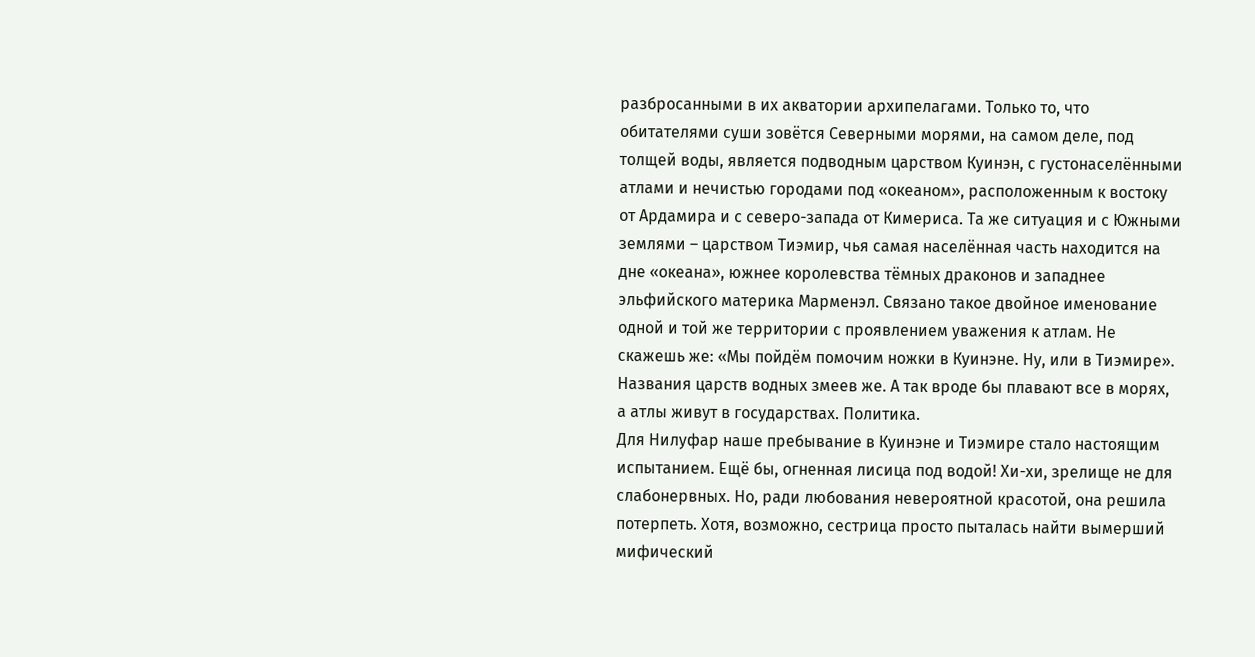разбросанными в их акватории архипелагами. Только то, что обитателями суши зовётся Северными морями, на самом деле, под толщей воды, является подводным царством Куинэн, с густонаселёнными атлами и нечистью городами под «океаном», расположенным к востоку от Ардамира и с северо-запада от Кимериса. Та же ситуация и с Южными землями – царством Тиэмир, чья самая населённая часть находится на дне «океана», южнее королевства тёмных драконов и западнее эльфийского материка Марменэл. Связано такое двойное именование одной и той же территории с проявлением уважения к атлам. Не скажешь же: «Мы пойдём помочим ножки в Куинэне. Ну, или в Тиэмире». Названия царств водных змеев же. А так вроде бы плавают все в морях, а атлы живут в государствах. Политика.
Для Нилуфар наше пребывание в Куинэне и Тиэмире стало настоящим испытанием. Ещё бы, огненная лисица под водой! Хи-хи, зрелище не для слабонервных. Но, ради любования невероятной красотой, она решила потерпеть. Хотя, возможно, сестрица просто пыталась найти вымерший мифический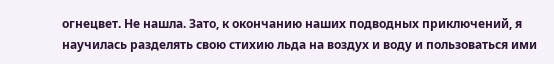огнецвет. Не нашла. Зато, к окончанию наших подводных приключений, я научилась разделять свою стихию льда на воздух и воду и пользоваться ими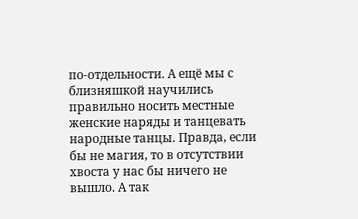по-отдельности. А ещё мы с близняшкой научились правильно носить местные женские наряды и танцевать народные танцы. Правда, если бы не магия, то в отсутствии хвоста у нас бы ничего не вышло. А так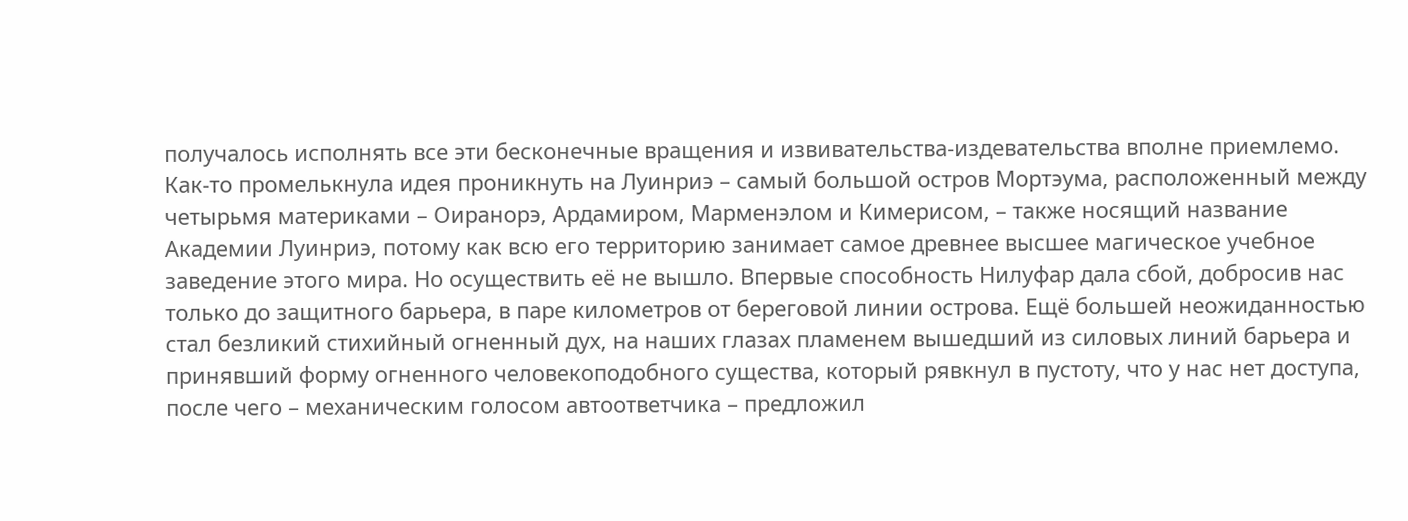получалось исполнять все эти бесконечные вращения и извивательства-издевательства вполне приемлемо.
Как-то промелькнула идея проникнуть на Луинриэ – самый большой остров Мортэума, расположенный между четырьмя материками – Оиранорэ, Ардамиром, Марменэлом и Кимерисом, – также носящий название Академии Луинриэ, потому как всю его территорию занимает самое древнее высшее магическое учебное заведение этого мира. Но осуществить её не вышло. Впервые способность Нилуфар дала сбой, добросив нас только до защитного барьера, в паре километров от береговой линии острова. Ещё большей неожиданностью стал безликий стихийный огненный дух, на наших глазах пламенем вышедший из силовых линий барьера и принявший форму огненного человекоподобного существа, который рявкнул в пустоту, что у нас нет доступа, после чего – механическим голосом автоответчика – предложил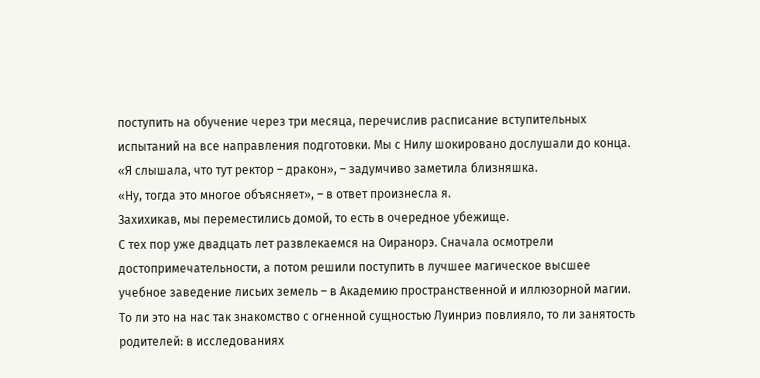поступить на обучение через три месяца, перечислив расписание вступительных испытаний на все направления подготовки. Мы с Нилу шокировано дослушали до конца.
«Я слышала, что тут ректор – дракон», – задумчиво заметила близняшка.
«Ну, тогда это многое объясняет», – в ответ произнесла я.
Захихикав, мы переместились домой, то есть в очередное убежище.
С тех пор уже двадцать лет развлекаемся на Оиранорэ. Сначала осмотрели достопримечательности, а потом решили поступить в лучшее магическое высшее учебное заведение лисьих земель – в Академию пространственной и иллюзорной магии. То ли это на нас так знакомство с огненной сущностью Луинриэ повлияло, то ли занятость родителей: в исследованиях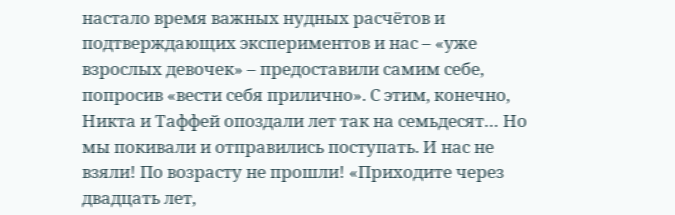настало время важных нудных расчётов и подтверждающих экспериментов и нас – «уже взрослых девочек» – предоставили самим себе, попросив «вести себя прилично». С этим, конечно, Никта и Таффей опоздали лет так на семьдесят… Но мы покивали и отправились поступать. И нас не взяли! По возрасту не прошли! «Приходите через двадцать лет,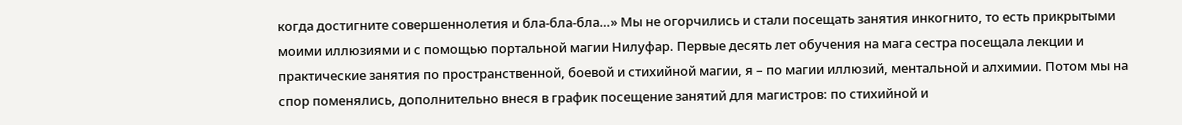когда достигните совершеннолетия и бла-бла-бла…» Мы не огорчились и стали посещать занятия инкогнито, то есть прикрытыми моими иллюзиями и с помощью портальной магии Нилуфар. Первые десять лет обучения на мага сестра посещала лекции и практические занятия по пространственной, боевой и стихийной магии, я – по магии иллюзий, ментальной и алхимии. Потом мы на спор поменялись, дополнительно внеся в график посещение занятий для магистров: по стихийной и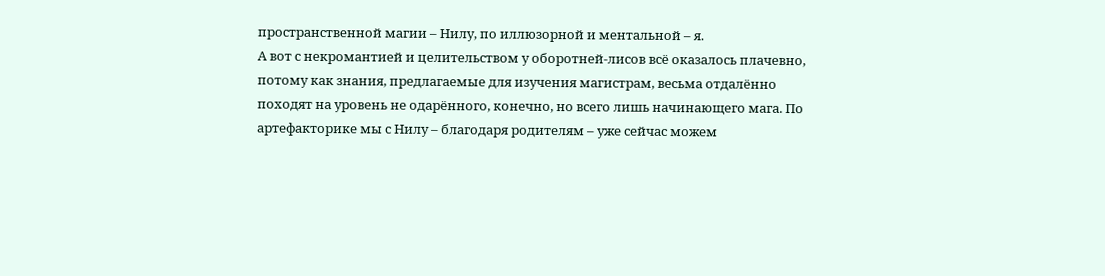пространственной магии – Нилу, по иллюзорной и ментальной – я.
А вот с некромантией и целительством у оборотней-лисов всё оказалось плачевно, потому как знания, предлагаемые для изучения магистрам, весьма отдалённо походят на уровень не одарённого, конечно, но всего лишь начинающего мага. По артефакторике мы с Нилу – благодаря родителям – уже сейчас можем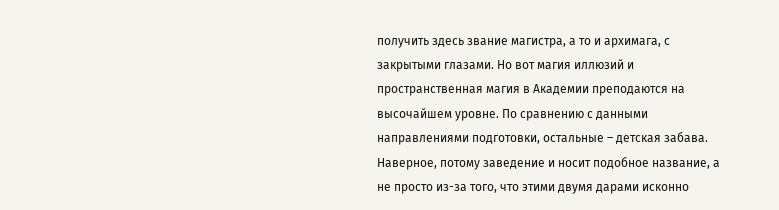получить здесь звание магистра, а то и архимага, с закрытыми глазами. Но вот магия иллюзий и пространственная магия в Академии преподаются на высочайшем уровне. По сравнению с данными направлениями подготовки, остальные – детская забава. Наверное, потому заведение и носит подобное название, а не просто из-за того, что этими двумя дарами исконно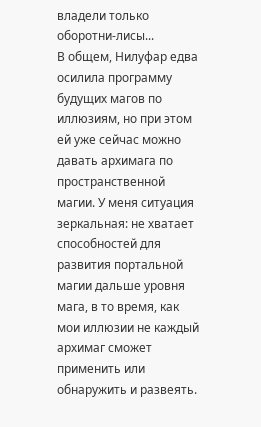владели только оборотни-лисы...
В общем, Нилуфар едва осилила программу будущих магов по иллюзиям, но при этом ей уже сейчас можно давать архимага по пространственной магии. У меня ситуация зеркальная: не хватает способностей для развития портальной магии дальше уровня мага, в то время, как мои иллюзии не каждый архимаг сможет применить или обнаружить и развеять.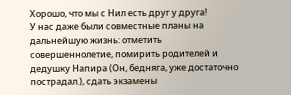Хорошо, что мы с Нил есть друг у друга!
У нас даже были совместные планы на дальнейшую жизнь: отметить совершеннолетие, помирить родителей и дедушку Напира (Он, бедняга, уже достаточно пострадал.), сдать экзамены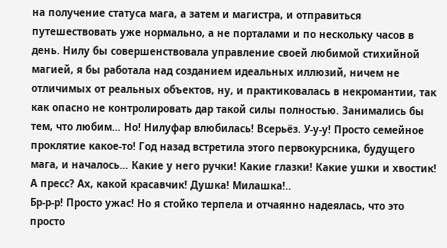на получение статуса мага, а затем и магистра, и отправиться путешествовать уже нормально, а не порталами и по нескольку часов в день. Нилу бы совершенствовала управление своей любимой стихийной магией, я бы работала над созданием идеальных иллюзий, ничем не отличимых от реальных объектов, ну, и практиковалась в некромантии, так как опасно не контролировать дар такой силы полностью. Занимались бы тем, что любим… Но! Нилуфар влюбилась! Всерьёз. У-у-у! Просто семейное проклятие какое-то! Год назад встретила этого первокурсника, будущего мага, и началось… Какие у него ручки! Какие глазки! Какие ушки и хвостик! А пресс? Ах, какой красавчик! Душка! Милашка!..
Бр-р-р! Просто ужас! Но я стойко терпела и отчаянно надеялась, что это просто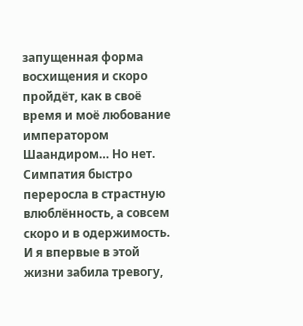запущенная форма восхищения и скоро пройдёт, как в своё время и моё любование императором Шаандиром… Но нет. Симпатия быстро переросла в страстную влюблённость, а совсем скоро и в одержимость.
И я впервые в этой жизни забила тревогу,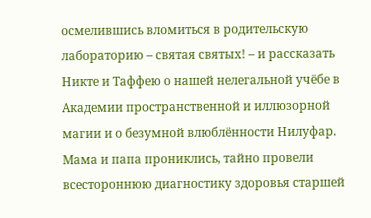осмелившись вломиться в родительскую лабораторию – святая святых! – и рассказать Никте и Таффею о нашей нелегальной учёбе в Академии пространственной и иллюзорной магии и о безумной влюблённости Нилуфар.
Мама и папа прониклись, тайно провели всестороннюю диагностику здоровья старшей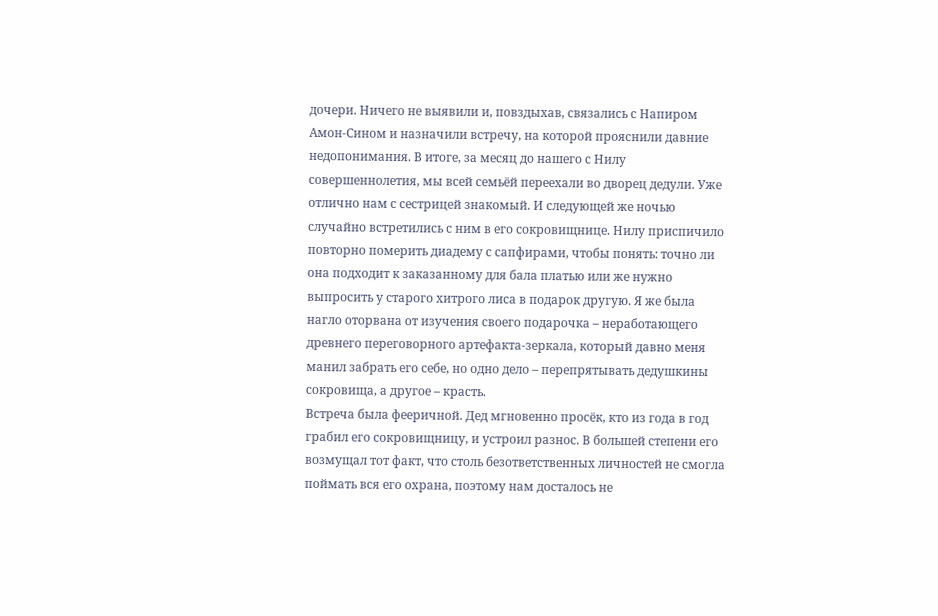дочери. Ничего не выявили и, повздыхав, связались с Напиром Амон-Сином и назначили встречу, на которой прояснили давние недопонимания. В итоге, за месяц до нашего с Нилу совершеннолетия, мы всей семьёй переехали во дворец дедули. Уже отлично нам с сестрицей знакомый. И следующей же ночью случайно встретились с ним в его сокровищнице. Нилу приспичило повторно померить диадему с сапфирами, чтобы понять: точно ли она подходит к заказанному для бала платью или же нужно выпросить у старого хитрого лиса в подарок другую. Я же была нагло оторвана от изучения своего подарочка – неработающего древнего переговорного артефакта-зеркала, который давно меня манил забрать его себе, но одно дело – перепрятывать дедушкины сокровища, а другое – красть.
Встреча была фееричной. Дед мгновенно просёк, кто из года в год грабил его сокровищницу, и устроил разнос. В большей степени его возмущал тот факт, что столь безответственных личностей не смогла поймать вся его охрана, поэтому нам досталось не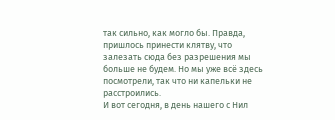так сильно, как могло бы. Правда, пришлось принести клятву, что залезать сюда без разрешения мы больше не будем. Но мы уже всё здесь посмотрели, так что ни капельки не расстроились.
И вот сегодня, в день нашего с Нил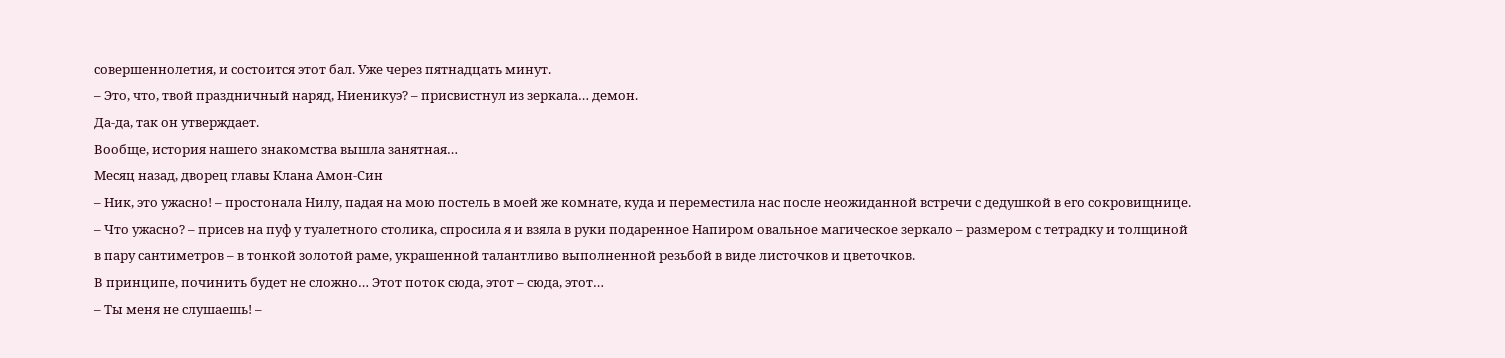совершеннолетия, и состоится этот бал. Уже через пятнадцать минут.
– Это, что, твой праздничный наряд, Ниеникуэ? – присвистнул из зеркала… демон.
Да-да, так он утверждает.
Вообще, история нашего знакомства вышла занятная…
Месяц назад, дворец главы Клана Амон-Син
– Ник, это ужасно! – простонала Нилу, падая на мою постель в моей же комнате, куда и переместила нас после неожиданной встречи с дедушкой в его сокровищнице.
– Что ужасно? – присев на пуф у туалетного столика, спросила я и взяла в руки подаренное Напиром овальное магическое зеркало – размером с тетрадку и толщиной в пару сантиметров – в тонкой золотой раме, украшенной талантливо выполненной резьбой в виде листочков и цветочков.
В принципе, починить будет не сложно… Этот поток сюда, этот – сюда, этот…
– Ты меня не слушаешь! –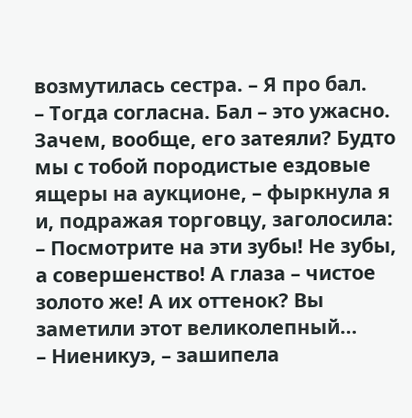возмутилась сестра. – Я про бал.
– Тогда согласна. Бал – это ужасно. Зачем, вообще, его затеяли? Будто мы с тобой породистые ездовые ящеры на аукционе, – фыркнула я и, подражая торговцу, заголосила: – Посмотрите на эти зубы! Не зубы, а совершенство! А глаза – чистое золото же! А их оттенок? Вы заметили этот великолепный…
– Ниеникуэ, – зашипела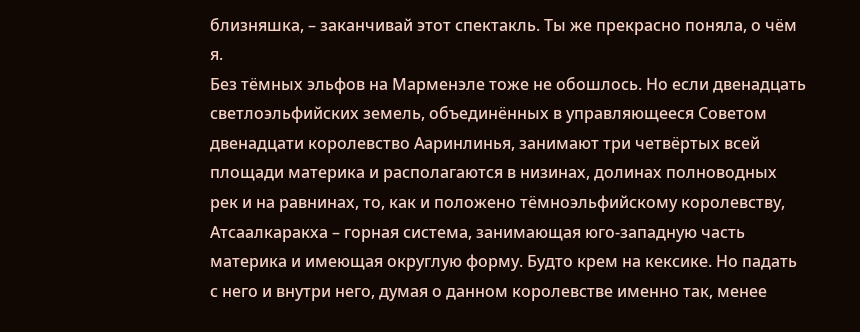близняшка, – заканчивай этот спектакль. Ты же прекрасно поняла, о чём я.
Без тёмных эльфов на Марменэле тоже не обошлось. Но если двенадцать светлоэльфийских земель, объединённых в управляющееся Советом двенадцати королевство Ааринлинья, занимают три четвёртых всей площади материка и располагаются в низинах, долинах полноводных рек и на равнинах, то, как и положено тёмноэльфийскому королевству, Атсаалкаракха – горная система, занимающая юго-западную часть материка и имеющая округлую форму. Будто крем на кексике. Но падать с него и внутри него, думая о данном королевстве именно так, менее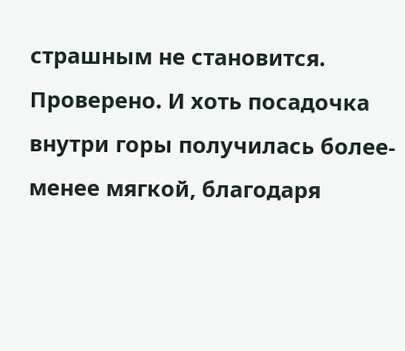страшным не становится. Проверено. И хоть посадочка внутри горы получилась более-менее мягкой, благодаря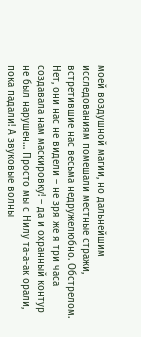моей воздушной магии, но дальнейшим исследованиям помешали местные стражи, встретившие нас весьма недружелюбно. Обстрелом. Нет, они нас не видели – не зря же я три часа создавала нам маскировку! – да и охранный контур не был нарушен… Просто мы с Нилу та-а-ак орали, пока падали! А звуковые волны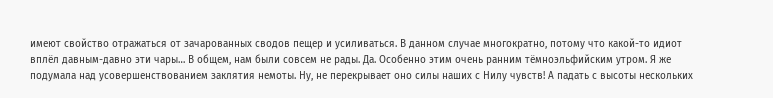имеют свойство отражаться от зачарованных сводов пещер и усиливаться. В данном случае многократно, потому что какой-то идиот вплёл давным-давно эти чары… В общем, нам были совсем не рады. Да. Особенно этим очень ранним тёмноэльфийским утром. Я же подумала над усовершенствованием заклятия немоты. Ну, не перекрывает оно силы наших с Нилу чувств! А падать с высоты нескольких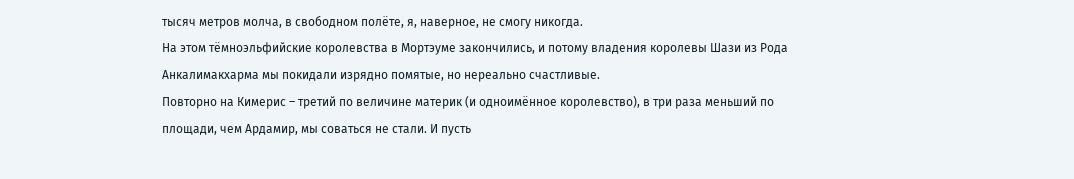тысяч метров молча, в свободном полёте, я, наверное, не смогу никогда.
На этом тёмноэльфийские королевства в Мортэуме закончились, и потому владения королевы Шази из Рода Анкалимакхарма мы покидали изрядно помятые, но нереально счастливые.
Повторно на Кимерис – третий по величине материк (и одноимённое королевство), в три раза меньший по площади, чем Ардамир, мы соваться не стали. И пусть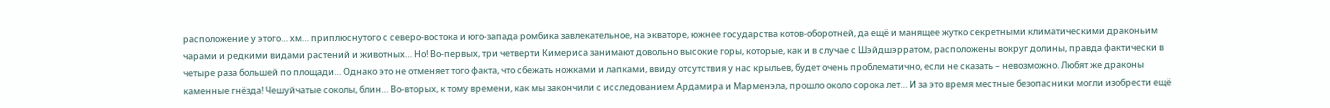расположение у этого… хм… приплюснутого с северо-востока и юго-запада ромбика завлекательное, на экваторе, южнее государства котов-оборотней, да ещё и манящее жутко секретными климатическими драконьим чарами и редкими видами растений и животных… Но! Во-первых, три четверти Кимериса занимают довольно высокие горы, которые, как и в случае с Шэйдшэрратом, расположены вокруг долины, правда фактически в четыре раза большей по площади… Однако это не отменяет того факта, что сбежать ножками и лапками, ввиду отсутствия у нас крыльев, будет очень проблематично, если не сказать – невозможно. Любят же драконы каменные гнёзда! Чешуйчатые соколы, блин… Во-вторых, к тому времени, как мы закончили с исследованием Ардамира и Марменэла, прошло около сорока лет… И за это время местные безопасники могли изобрести ещё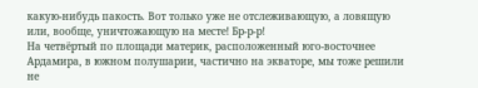какую-нибудь пакость. Вот только уже не отслеживающую, а ловящую или, вообще, уничтожающую на месте! Бр-р-р!
На четвёртый по площади материк, расположенный юго-восточнее Ардамира, в южном полушарии, частично на экваторе, мы тоже решили не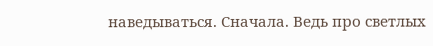наведываться. Сначала. Ведь про светлых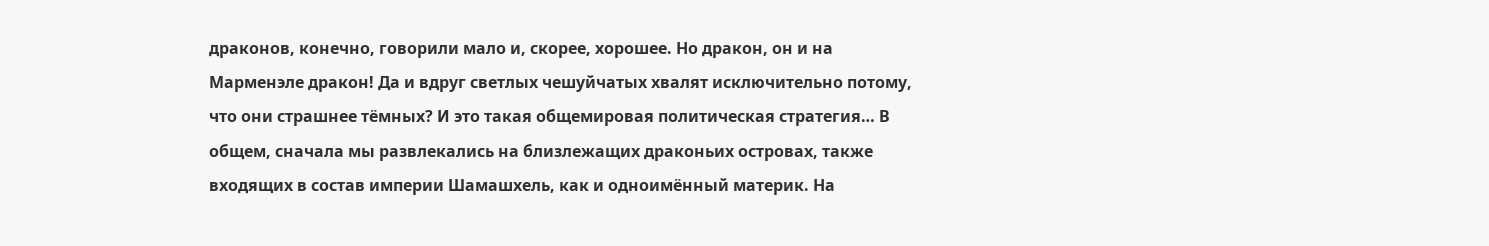драконов, конечно, говорили мало и, скорее, хорошее. Но дракон, он и на Марменэле дракон! Да и вдруг светлых чешуйчатых хвалят исключительно потому, что они страшнее тёмных? И это такая общемировая политическая стратегия… В общем, сначала мы развлекались на близлежащих драконьих островах, также входящих в состав империи Шамашхель, как и одноимённый материк. На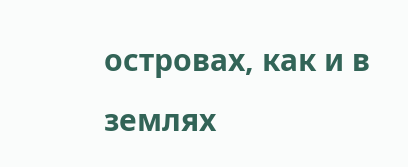островах, как и в землях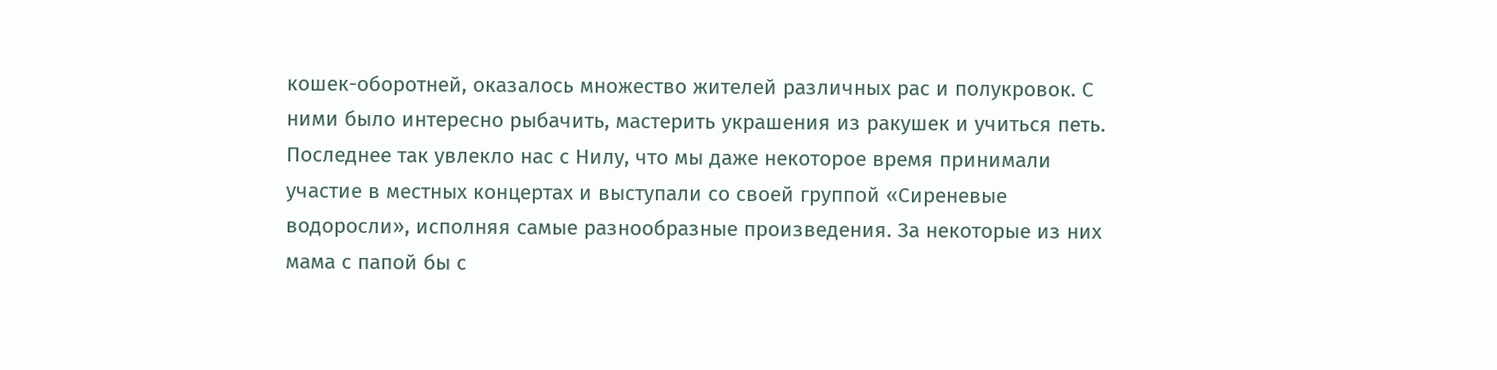кошек-оборотней, оказалось множество жителей различных рас и полукровок. С ними было интересно рыбачить, мастерить украшения из ракушек и учиться петь. Последнее так увлекло нас с Нилу, что мы даже некоторое время принимали участие в местных концертах и выступали со своей группой «Сиреневые водоросли», исполняя самые разнообразные произведения. За некоторые из них мама с папой бы с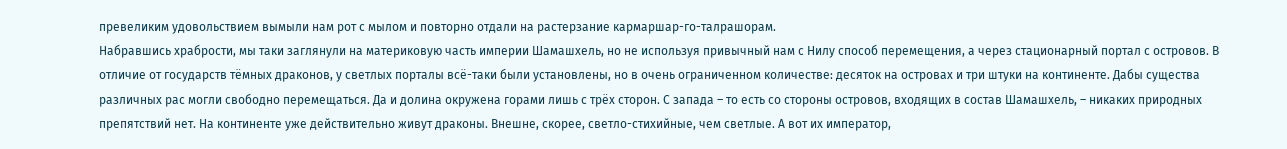превеликим удовольствием вымыли нам рот с мылом и повторно отдали на растерзание кармаршар-го-талрашорам.
Набравшись храбрости, мы таки заглянули на материковую часть империи Шамашхель, но не используя привычный нам с Нилу способ перемещения, а через стационарный портал с островов. В отличие от государств тёмных драконов, у светлых порталы всё-таки были установлены, но в очень ограниченном количестве: десяток на островах и три штуки на континенте. Дабы существа различных рас могли свободно перемещаться. Да и долина окружена горами лишь с трёх сторон. С запада – то есть со стороны островов, входящих в состав Шамашхель, – никаких природных препятствий нет. На континенте уже действительно живут драконы. Внешне, скорее, светло-стихийные, чем светлые. А вот их император,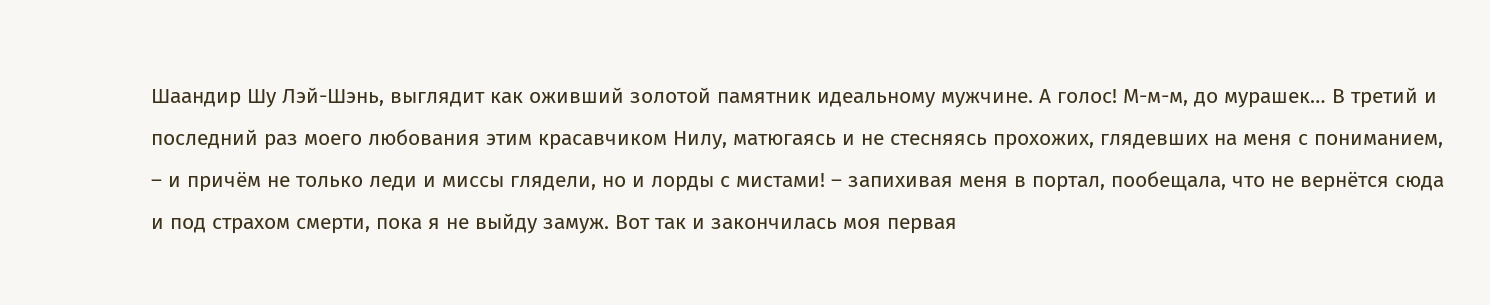Шаандир Шу Лэй-Шэнь, выглядит как оживший золотой памятник идеальному мужчине. А голос! М-м-м, до мурашек… В третий и последний раз моего любования этим красавчиком Нилу, матюгаясь и не стесняясь прохожих, глядевших на меня с пониманием, – и причём не только леди и миссы глядели, но и лорды с мистами! – запихивая меня в портал, пообещала, что не вернётся сюда и под страхом смерти, пока я не выйду замуж. Вот так и закончилась моя первая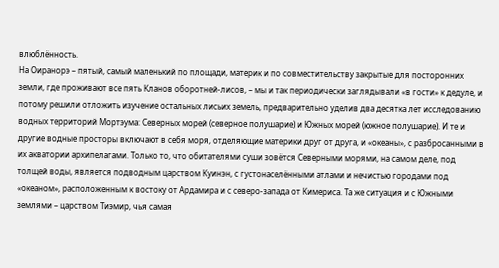влюблённость.
На Оиранорэ – пятый, самый маленький по площади, материк и по совместительству закрытые для посторонних земли, где проживают все пять Кланов оборотней-лисов, – мы и так периодически заглядывали «в гости» к дедуле, и потому решили отложить изучение остальных лисьих земель, предварительно уделив два десятка лет исследованию водных территорий Мортэума: Северных морей (северное полушарие) и Южных морей (южное полушарие). И те и другие водные просторы включают в себя моря, отделяющие материки друг от друга, и «океаны», с разбросанными в их акватории архипелагами. Только то, что обитателями суши зовётся Северными морями, на самом деле, под толщей воды, является подводным царством Куинэн, с густонаселёнными атлами и нечистью городами под «океаном», расположенным к востоку от Ардамира и с северо-запада от Кимериса. Та же ситуация и с Южными землями – царством Тиэмир, чья самая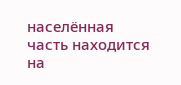населённая часть находится на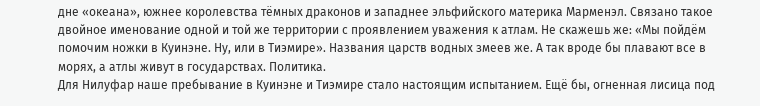дне «океана», южнее королевства тёмных драконов и западнее эльфийского материка Марменэл. Связано такое двойное именование одной и той же территории с проявлением уважения к атлам. Не скажешь же: «Мы пойдём помочим ножки в Куинэне. Ну, или в Тиэмире». Названия царств водных змеев же. А так вроде бы плавают все в морях, а атлы живут в государствах. Политика.
Для Нилуфар наше пребывание в Куинэне и Тиэмире стало настоящим испытанием. Ещё бы, огненная лисица под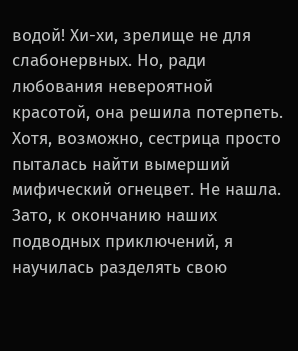водой! Хи-хи, зрелище не для слабонервных. Но, ради любования невероятной красотой, она решила потерпеть. Хотя, возможно, сестрица просто пыталась найти вымерший мифический огнецвет. Не нашла. Зато, к окончанию наших подводных приключений, я научилась разделять свою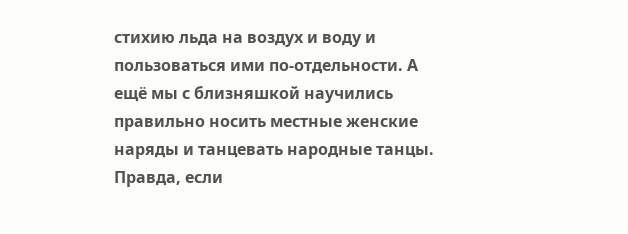стихию льда на воздух и воду и пользоваться ими по-отдельности. А ещё мы с близняшкой научились правильно носить местные женские наряды и танцевать народные танцы. Правда, если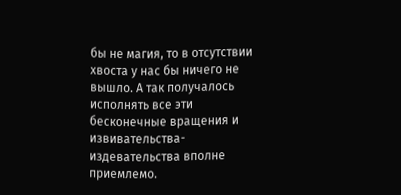бы не магия, то в отсутствии хвоста у нас бы ничего не вышло. А так получалось исполнять все эти бесконечные вращения и извивательства-издевательства вполне приемлемо.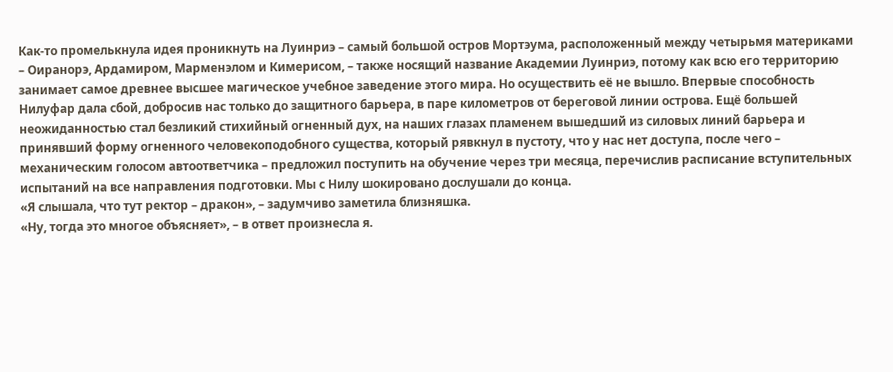Как-то промелькнула идея проникнуть на Луинриэ – самый большой остров Мортэума, расположенный между четырьмя материками – Оиранорэ, Ардамиром, Марменэлом и Кимерисом, – также носящий название Академии Луинриэ, потому как всю его территорию занимает самое древнее высшее магическое учебное заведение этого мира. Но осуществить её не вышло. Впервые способность Нилуфар дала сбой, добросив нас только до защитного барьера, в паре километров от береговой линии острова. Ещё большей неожиданностью стал безликий стихийный огненный дух, на наших глазах пламенем вышедший из силовых линий барьера и принявший форму огненного человекоподобного существа, который рявкнул в пустоту, что у нас нет доступа, после чего – механическим голосом автоответчика – предложил поступить на обучение через три месяца, перечислив расписание вступительных испытаний на все направления подготовки. Мы с Нилу шокировано дослушали до конца.
«Я слышала, что тут ректор – дракон», – задумчиво заметила близняшка.
«Ну, тогда это многое объясняет», – в ответ произнесла я.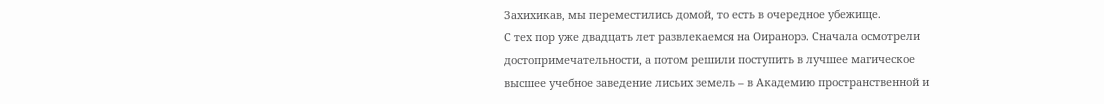Захихикав, мы переместились домой, то есть в очередное убежище.
С тех пор уже двадцать лет развлекаемся на Оиранорэ. Сначала осмотрели достопримечательности, а потом решили поступить в лучшее магическое высшее учебное заведение лисьих земель – в Академию пространственной и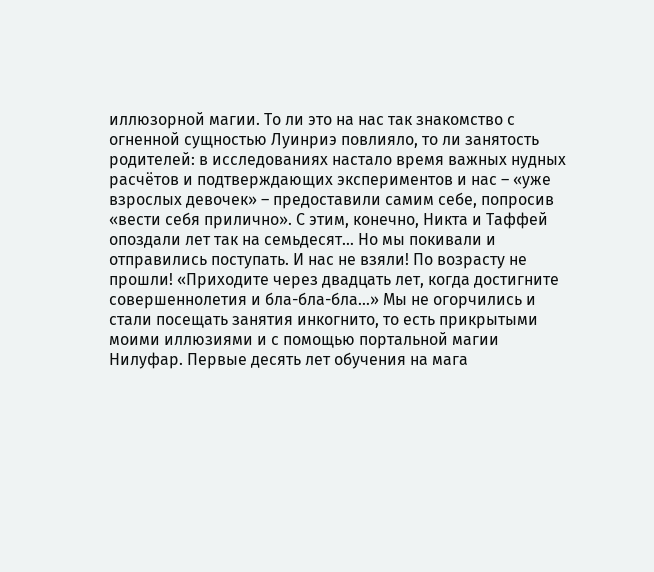иллюзорной магии. То ли это на нас так знакомство с огненной сущностью Луинриэ повлияло, то ли занятость родителей: в исследованиях настало время важных нудных расчётов и подтверждающих экспериментов и нас – «уже взрослых девочек» – предоставили самим себе, попросив «вести себя прилично». С этим, конечно, Никта и Таффей опоздали лет так на семьдесят… Но мы покивали и отправились поступать. И нас не взяли! По возрасту не прошли! «Приходите через двадцать лет, когда достигните совершеннолетия и бла-бла-бла…» Мы не огорчились и стали посещать занятия инкогнито, то есть прикрытыми моими иллюзиями и с помощью портальной магии Нилуфар. Первые десять лет обучения на мага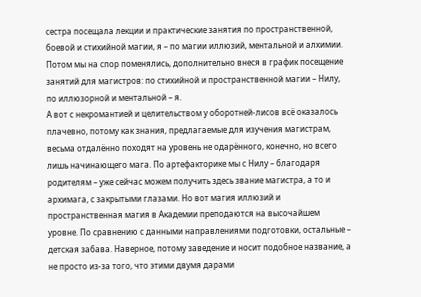сестра посещала лекции и практические занятия по пространственной, боевой и стихийной магии, я – по магии иллюзий, ментальной и алхимии. Потом мы на спор поменялись, дополнительно внеся в график посещение занятий для магистров: по стихийной и пространственной магии – Нилу, по иллюзорной и ментальной – я.
А вот с некромантией и целительством у оборотней-лисов всё оказалось плачевно, потому как знания, предлагаемые для изучения магистрам, весьма отдалённо походят на уровень не одарённого, конечно, но всего лишь начинающего мага. По артефакторике мы с Нилу – благодаря родителям – уже сейчас можем получить здесь звание магистра, а то и архимага, с закрытыми глазами. Но вот магия иллюзий и пространственная магия в Академии преподаются на высочайшем уровне. По сравнению с данными направлениями подготовки, остальные – детская забава. Наверное, потому заведение и носит подобное название, а не просто из-за того, что этими двумя дарами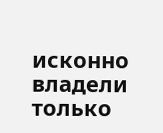исконно владели только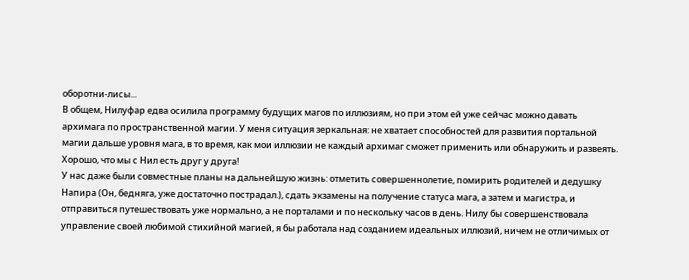оборотни-лисы...
В общем, Нилуфар едва осилила программу будущих магов по иллюзиям, но при этом ей уже сейчас можно давать архимага по пространственной магии. У меня ситуация зеркальная: не хватает способностей для развития портальной магии дальше уровня мага, в то время, как мои иллюзии не каждый архимаг сможет применить или обнаружить и развеять. Хорошо, что мы с Нил есть друг у друга!
У нас даже были совместные планы на дальнейшую жизнь: отметить совершеннолетие, помирить родителей и дедушку Напира (Он, бедняга, уже достаточно пострадал.), сдать экзамены на получение статуса мага, а затем и магистра, и отправиться путешествовать уже нормально, а не порталами и по нескольку часов в день. Нилу бы совершенствовала управление своей любимой стихийной магией, я бы работала над созданием идеальных иллюзий, ничем не отличимых от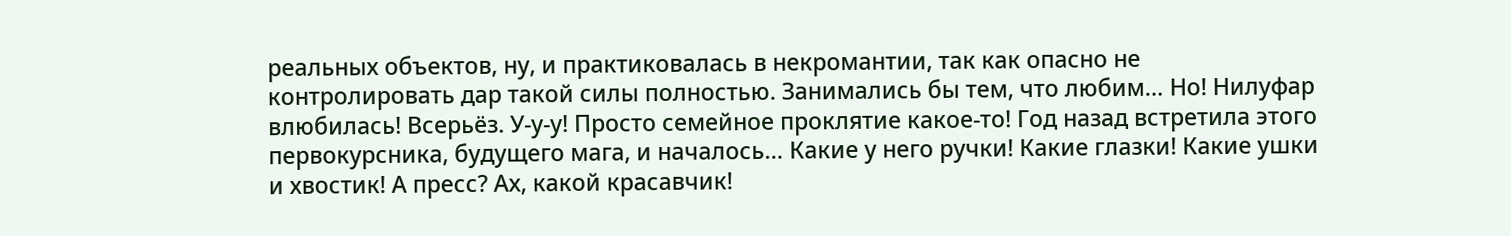реальных объектов, ну, и практиковалась в некромантии, так как опасно не контролировать дар такой силы полностью. Занимались бы тем, что любим… Но! Нилуфар влюбилась! Всерьёз. У-у-у! Просто семейное проклятие какое-то! Год назад встретила этого первокурсника, будущего мага, и началось… Какие у него ручки! Какие глазки! Какие ушки и хвостик! А пресс? Ах, какой красавчик!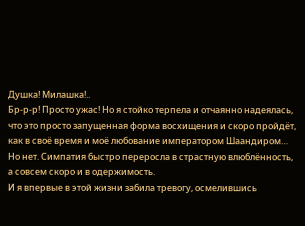Душка! Милашка!..
Бр-р-р! Просто ужас! Но я стойко терпела и отчаянно надеялась, что это просто запущенная форма восхищения и скоро пройдёт, как в своё время и моё любование императором Шаандиром… Но нет. Симпатия быстро переросла в страстную влюблённость, а совсем скоро и в одержимость.
И я впервые в этой жизни забила тревогу, осмелившись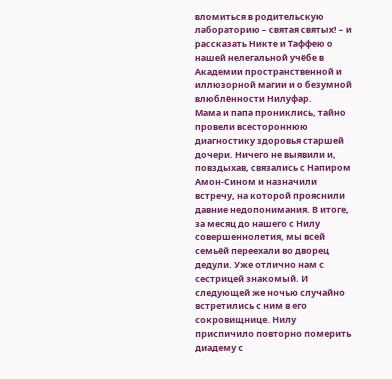вломиться в родительскую лабораторию – святая святых! – и рассказать Никте и Таффею о нашей нелегальной учёбе в Академии пространственной и иллюзорной магии и о безумной влюблённости Нилуфар.
Мама и папа прониклись, тайно провели всестороннюю диагностику здоровья старшей дочери. Ничего не выявили и, повздыхав, связались с Напиром Амон-Сином и назначили встречу, на которой прояснили давние недопонимания. В итоге, за месяц до нашего с Нилу совершеннолетия, мы всей семьёй переехали во дворец дедули. Уже отлично нам с сестрицей знакомый. И следующей же ночью случайно встретились с ним в его сокровищнице. Нилу приспичило повторно померить диадему с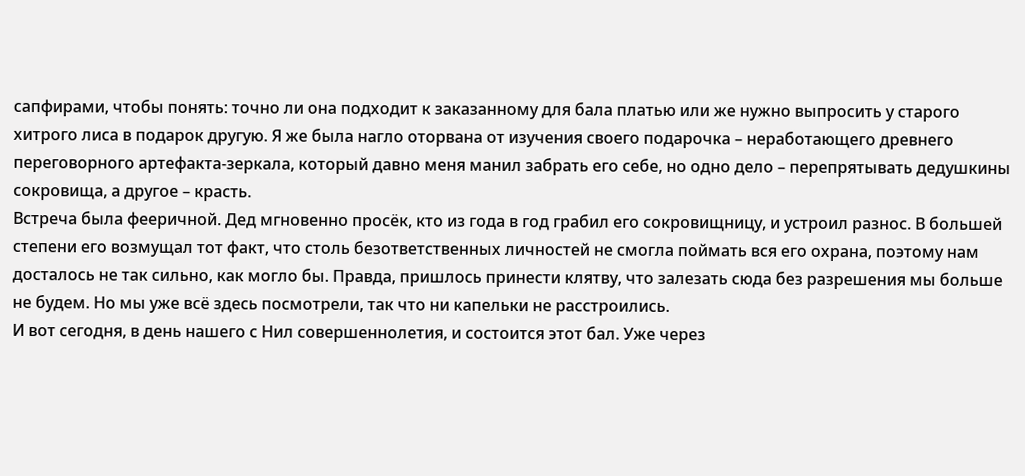сапфирами, чтобы понять: точно ли она подходит к заказанному для бала платью или же нужно выпросить у старого хитрого лиса в подарок другую. Я же была нагло оторвана от изучения своего подарочка – неработающего древнего переговорного артефакта-зеркала, который давно меня манил забрать его себе, но одно дело – перепрятывать дедушкины сокровища, а другое – красть.
Встреча была фееричной. Дед мгновенно просёк, кто из года в год грабил его сокровищницу, и устроил разнос. В большей степени его возмущал тот факт, что столь безответственных личностей не смогла поймать вся его охрана, поэтому нам досталось не так сильно, как могло бы. Правда, пришлось принести клятву, что залезать сюда без разрешения мы больше не будем. Но мы уже всё здесь посмотрели, так что ни капельки не расстроились.
И вот сегодня, в день нашего с Нил совершеннолетия, и состоится этот бал. Уже через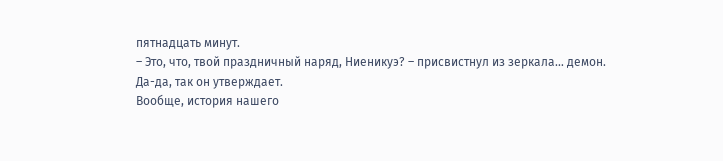пятнадцать минут.
– Это, что, твой праздничный наряд, Ниеникуэ? – присвистнул из зеркала… демон.
Да-да, так он утверждает.
Вообще, история нашего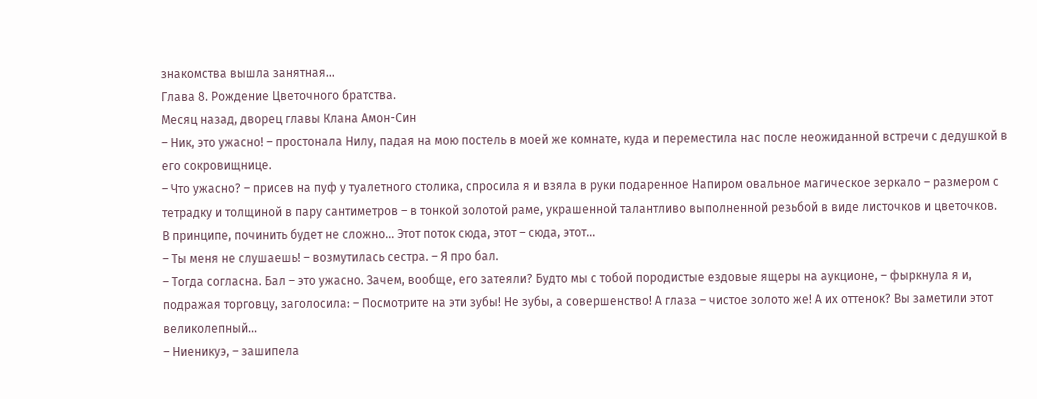знакомства вышла занятная…
Глава 8. Рождение Цветочного братства.
Месяц назад, дворец главы Клана Амон-Син
– Ник, это ужасно! – простонала Нилу, падая на мою постель в моей же комнате, куда и переместила нас после неожиданной встречи с дедушкой в его сокровищнице.
– Что ужасно? – присев на пуф у туалетного столика, спросила я и взяла в руки подаренное Напиром овальное магическое зеркало – размером с тетрадку и толщиной в пару сантиметров – в тонкой золотой раме, украшенной талантливо выполненной резьбой в виде листочков и цветочков.
В принципе, починить будет не сложно… Этот поток сюда, этот – сюда, этот…
– Ты меня не слушаешь! – возмутилась сестра. – Я про бал.
– Тогда согласна. Бал – это ужасно. Зачем, вообще, его затеяли? Будто мы с тобой породистые ездовые ящеры на аукционе, – фыркнула я и, подражая торговцу, заголосила: – Посмотрите на эти зубы! Не зубы, а совершенство! А глаза – чистое золото же! А их оттенок? Вы заметили этот великолепный…
– Ниеникуэ, – зашипела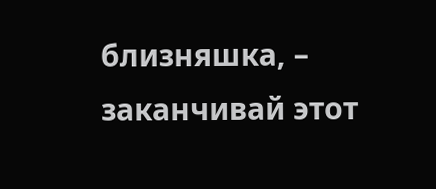близняшка, – заканчивай этот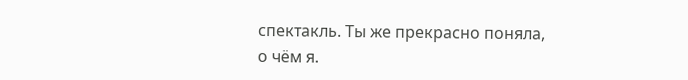спектакль. Ты же прекрасно поняла, о чём я.